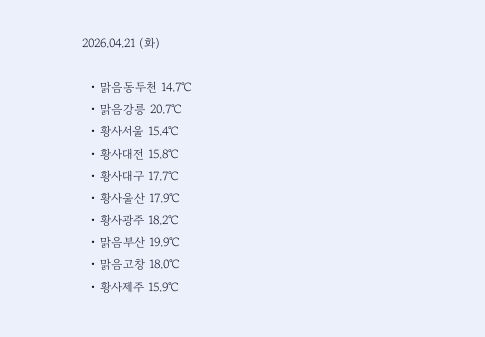2026.04.21 (화)

  • 맑음동두천 14.7℃
  • 맑음강릉 20.7℃
  • 황사서울 15.4℃
  • 황사대전 15.8℃
  • 황사대구 17.7℃
  • 황사울산 17.9℃
  • 황사광주 18.2℃
  • 맑음부산 19.9℃
  • 맑음고창 18.0℃
  • 황사제주 15.9℃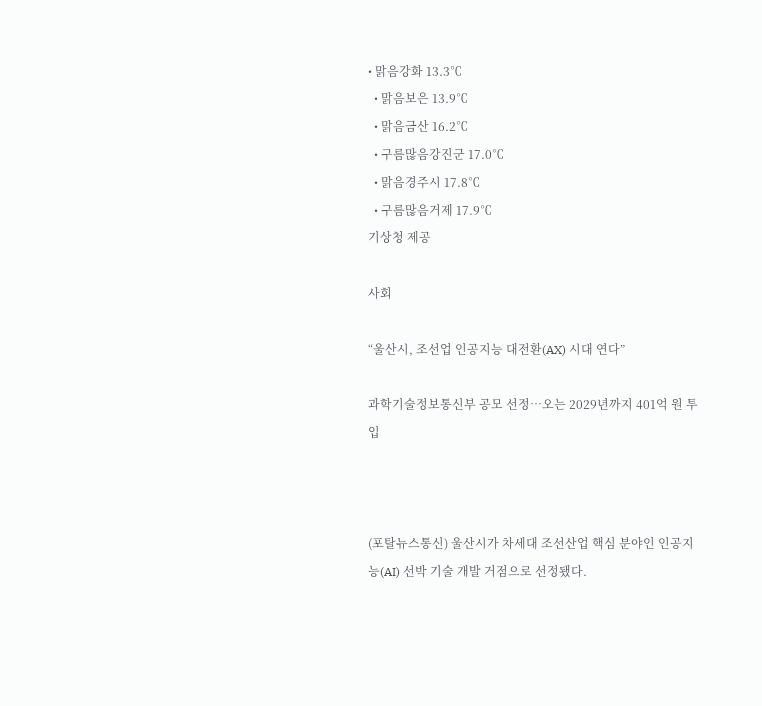• 맑음강화 13.3℃
  • 맑음보은 13.9℃
  • 맑음금산 16.2℃
  • 구름많음강진군 17.0℃
  • 맑음경주시 17.8℃
  • 구름많음거제 17.9℃
기상청 제공

사회

“울산시, 조선업 인공지능 대전환(AX) 시대 연다”

과학기술정보통신부 공모 선정…오는 2029년까지 401억 원 투입



(포탈뉴스통신) 울산시가 차세대 조선산업 핵심 분야인 인공지능(AI) 선박 기술 개발 거점으로 선정됐다.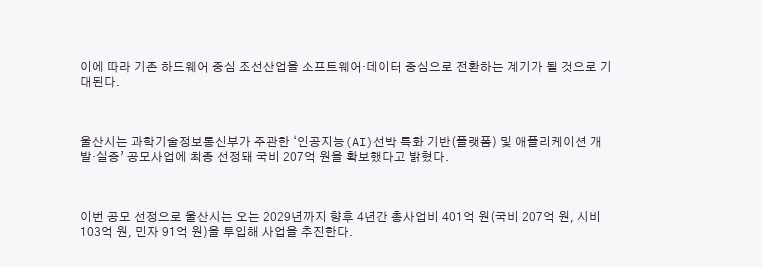이에 따라 기존 하드웨어 중심 조선산업을 소프트웨어·데이터 중심으로 전환하는 계기가 될 것으로 기대된다.



울산시는 과학기술정보통신부가 주관한 ‘인공지능(AI)선박 특화 기반(플랫폼) 및 애플리케이션 개발·실증’ 공모사업에 최종 선정돼 국비 207억 원을 확보했다고 밝혔다.



이번 공모 선정으로 울산시는 오는 2029년까지 향후 4년간 총사업비 401억 원(국비 207억 원, 시비 103억 원, 민자 91억 원)을 투입해 사업을 추진한다.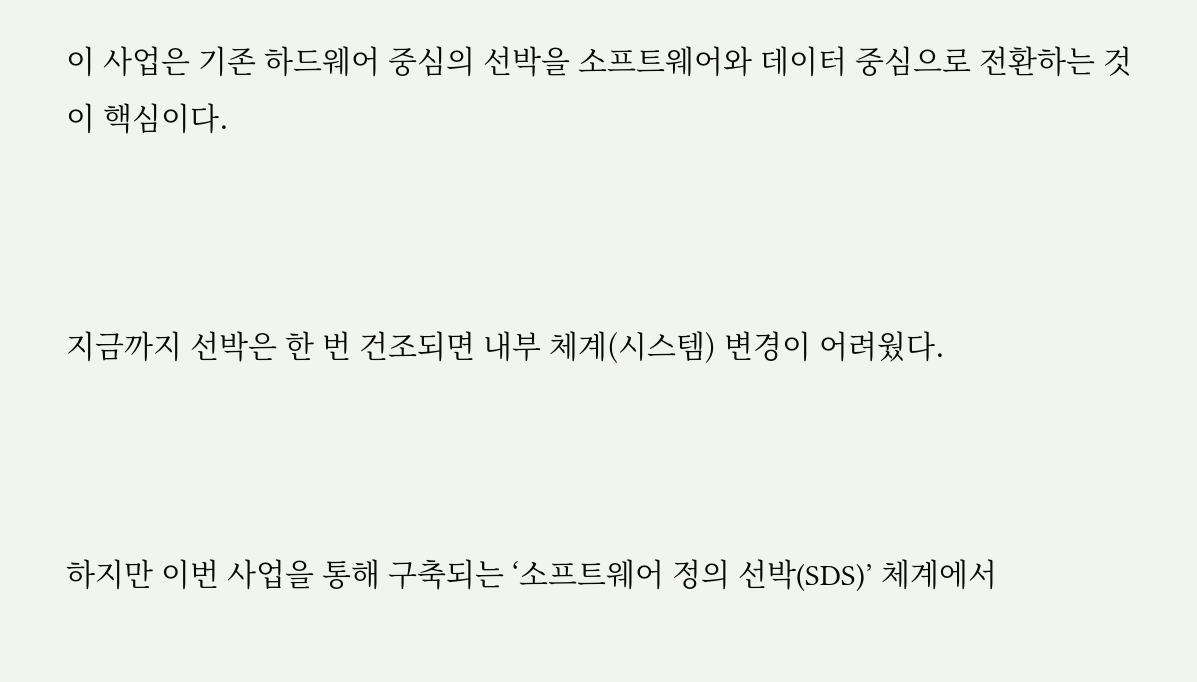이 사업은 기존 하드웨어 중심의 선박을 소프트웨어와 데이터 중심으로 전환하는 것이 핵심이다.



지금까지 선박은 한 번 건조되면 내부 체계(시스템) 변경이 어려웠다.



하지만 이번 사업을 통해 구축되는 ‘소프트웨어 정의 선박(SDS)’ 체계에서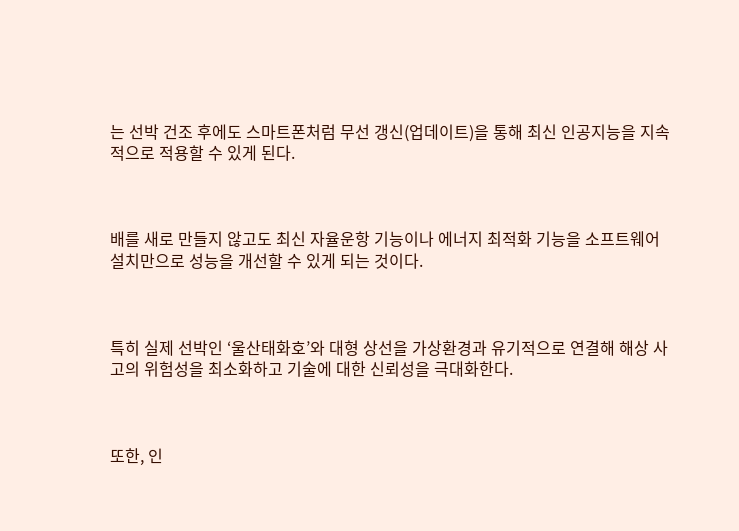는 선박 건조 후에도 스마트폰처럼 무선 갱신(업데이트)을 통해 최신 인공지능을 지속적으로 적용할 수 있게 된다.



배를 새로 만들지 않고도 최신 자율운항 기능이나 에너지 최적화 기능을 소프트웨어 설치만으로 성능을 개선할 수 있게 되는 것이다.



특히 실제 선박인 ‘울산태화호’와 대형 상선을 가상환경과 유기적으로 연결해 해상 사고의 위험성을 최소화하고 기술에 대한 신뢰성을 극대화한다.



또한, 인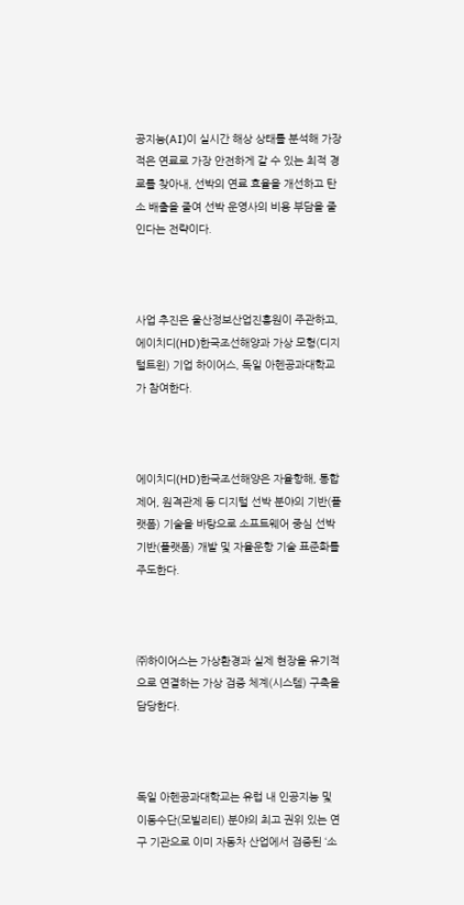공지능(AI)이 실시간 해상 상태를 분석해 가장 적은 연료로 가장 안전하게 갈 수 있는 최적 경로를 찾아내, 선박의 연료 효율을 개선하고 탄소 배출을 줄여 선박 운영사의 비용 부담을 줄인다는 전략이다.



사업 추진은 울산정보산업진흥원이 주관하고, 에이치디(HD)한국조선해양과 가상 모형(디지털트윈) 기업 하이어스, 독일 아헨공과대학교가 참여한다.



에이치디(HD)한국조선해양은 자율항해, 통합제어, 원격관제 등 디지털 선박 분야의 기반(플랫폼) 기술을 바탕으로 소프트웨어 중심 선박 기반(플랫폼) 개발 및 자율운항 기술 표준화를 주도한다.



㈜하이어스는 가상환경과 실제 현장을 유기적으로 연결하는 가상 검증 체계(시스템) 구축을 담당한다.



독일 아헨공과대학교는 유럽 내 인공지능 및 이동수단(모빌리티) 분야의 최고 권위 있는 연구 기관으로 이미 자동차 산업에서 검증된 ‘소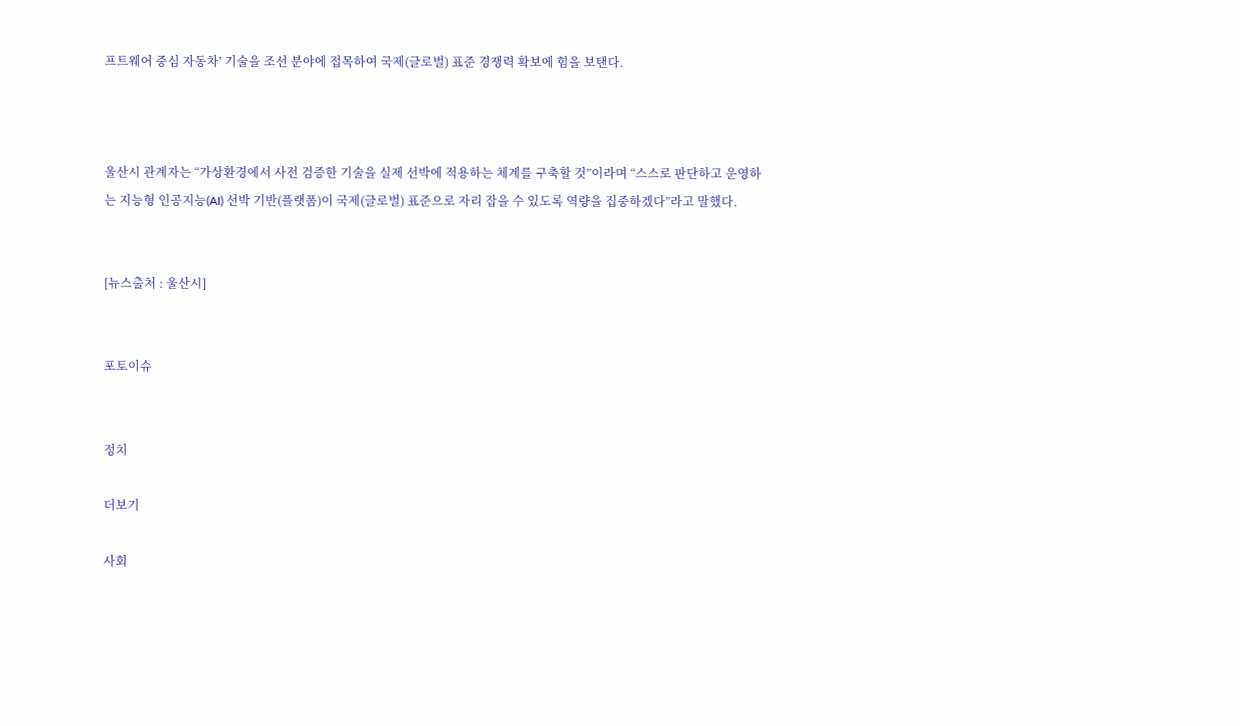프트웨어 중심 자동차’ 기술을 조선 분야에 접목하여 국제(글로벌) 표준 경쟁력 확보에 힘을 보탠다.



울산시 관계자는 “가상환경에서 사전 검증한 기술을 실제 선박에 적용하는 체계를 구축할 것”이라며 “스스로 판단하고 운영하는 지능형 인공지능(AI) 선박 기반(플랫폼)이 국제(글로벌) 표준으로 자리 잡을 수 있도록 역량을 집중하겠다”라고 말했다.


[뉴스출처 : 울산시]


포토이슈


정치

더보기

사회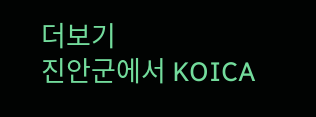더보기
진안군에서 KOICA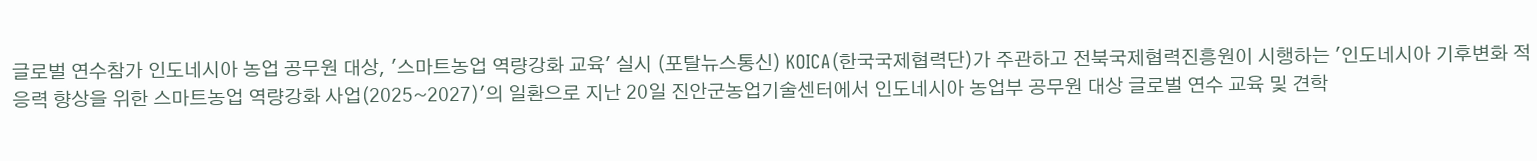글로벌 연수참가 인도네시아 농업 공무원 대상, '스마트농업 역량강화 교육' 실시 (포탈뉴스통신) KOICA(한국국제협력단)가 주관하고 전북국제협력진흥원이 시행하는 '인도네시아 기후변화 적응력 향상을 위한 스마트농업 역량강화 사업(2025~2027)'의 일환으로 지난 20일 진안군농업기술센터에서 인도네시아 농업부 공무원 대상 글로벌 연수 교육 및 견학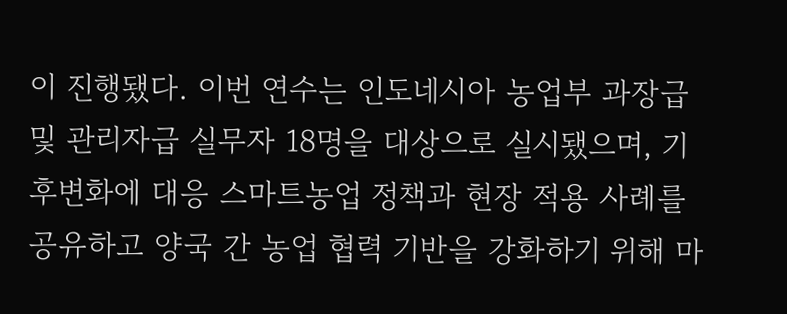이 진행됐다. 이번 연수는 인도네시아 농업부 과장급 및 관리자급 실무자 18명을 대상으로 실시됐으며, 기후변화에 대응 스마트농업 정책과 현장 적용 사례를 공유하고 양국 간 농업 협력 기반을 강화하기 위해 마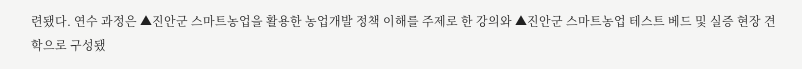련됐다. 연수 과정은 ▲진안군 스마트농업을 활용한 농업개발 정책 이해를 주제로 한 강의와 ▲진안군 스마트농업 테스트 베드 및 실증 현장 견학으로 구성됐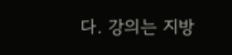다. 강의는 지방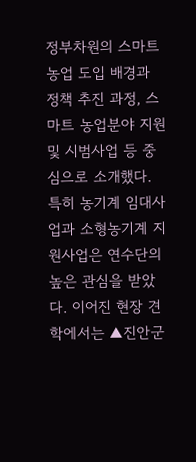정부차원의 스마트농업 도입 배경과 정책 추진 과정, 스마트 농업분야 지원 및 시범사업 등 중심으로 소개했다. 특히 농기계 임대사업과 소형농기계 지원사업은 연수단의 높은 관심을 받았다. 이어진 현장 견학에서는 ▲진안군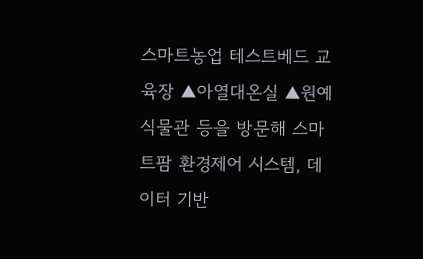스마트농업 테스트베드 교육장 ▲아열대온실 ▲원예식물관 등을 방문해 스마트팜 환경제어 시스템, 데이터 기반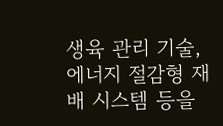생육 관리 기술, 에너지 절감형 재배 시스템 등을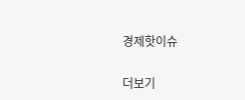경제핫이슈

더보기